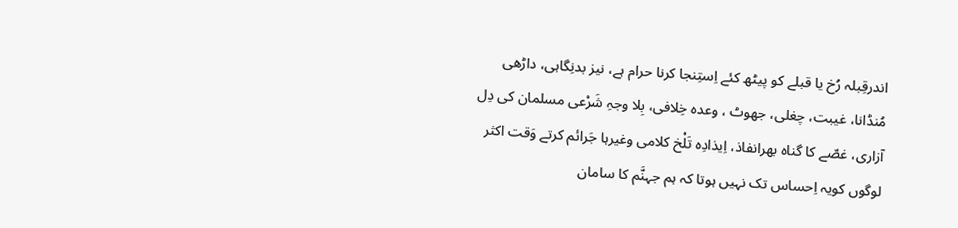اندرقِبلہ رُخ یا قبلے کو پیٹھ کئے اِستِنجا کرنا حرام ہے، نیز بدنِگاہی، داڑھی مُنڈانا، غیبت، چغلی، جھوٹ ، وعدہ خِلافی، بِلا وجہِ شَرْعی مسلمان کی دِل آزاری، غصّے کا گناہ بھرانفاذ، اِیذادِہ تَلْخ کلامی وغیرہا جَرائم کرتے وَقت اکثر لوگوں کویہ اِحساس تک نہیں ہوتا کہ ہم جہنَّم کا سامان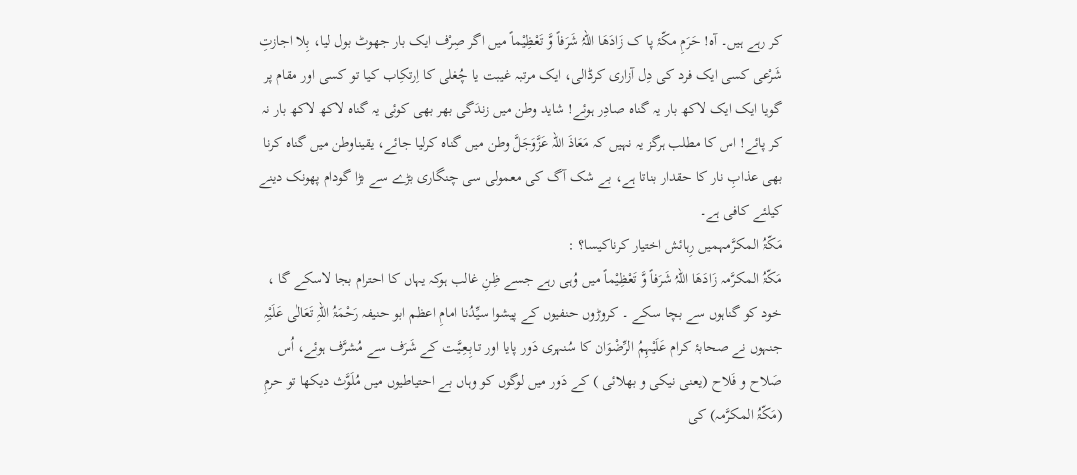کر رہے ہیں۔ آہ! حَرَمِ مکّۂ پا ک زَادَھَا اللہُ شَرَفاً وَّ تَعْظِیْماً میں اگر صِرْف ایک بار جھوٹ بول لیا، بِلا اجازتِ شَرْعی کسی ایک فرد کی دِل آزاری کرڈالی، ایک مرتبہ غیبت یا چُغلی کا اِرتکِاب کیا تو کسی اور مقام پر گویا ایک ایک لاکھ بار یہ گناہ صادِر ہوئے! شاید وطن میں زندَگی بھر بھی کوئی یہ گناہ لاکھ لاکھ بار نہ کر پائے! اس کا مطلب ہرگز یہ نہیں کہ مَعَاذَ اللہ عَزَّوَجَلَّ وطن میں گناہ کرلیا جائے، یقیناوطن میں گناہ کرنا بھی عذابِ نار کا حقدار بناتا ہے، بے شک آگ کی معمولی سی چنگاری بڑے سے بڑا گودام پھونک دینے کیلئے کافی ہے۔
مَکّۃُ المکرَّمہمیں رِہائش اختیار کرناکیسا؟ :
مَکّۃُ المکرَّمہ زَادَھَا اللہُ شَرَفاً وَّ تَعْظِیْماً میں وُہی رہے جسے ظِنِ غالب ہوکہ یہاں کا احترام بجا لاسکے گا ، خود کو گناہوں سے بچا سکے ۔ کروڑوں حنفیوں کے پیشوا سیِّدُنا امامِ اعظم ابو حنیفہ رَحْمَۃُ اللہِ تَعَالٰی عَلَیْہِ جنہوں نے صحابۂ کرام عَلَیْہِمُ الرِّضْوَان کا سُنہری دَور پایا اور تـابِـعِـیَّـت کے شَرَف سے مُشرَّف ہوئے، اُس صَلاح و فَلاح (یعنی نیکی و بھلائی ) کے دَور میں لوگوں کو وہاں بے احتیاطیوں میں مُلَوَّث دیکھا تو حرمِ (مَکّۃُ المکرَّمہ) کی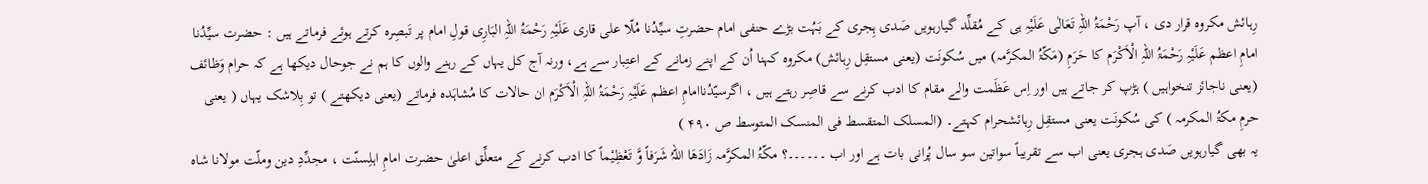رِہائش مکروہ قرار دی ، آپ رَحْمَۃُ اللہِ تَعَالٰی عَلَیْہِ ہی کے مُقلِّد گیارہویں صَدی ہِجری کے بَہُت بڑے حنفی امام حضرتِ سیِّدُنا مُلّا علی قاری عَلَیْہِ رَحْمَۃُ اللہِ البَارِی قولِ امام پر تَبصِرہ کرتے ہوئے فرماتے ہیں : حضرت سیِّدُنا امامِ اعظم عَلَیْہِ رَحْمَۃُ اللہِ الْاَکْرَم کا حَرَمِ (مَکّۃُ المکرَّمہ) میں سُکونَت (یعنی مستقِل رِہائش) مکروہ کہنا اُن کے اپنے زمانے کے اعتِبار سے ہے، ورنہ آج کل یہاں کے رہنے والوں کا ہم نے جوحال دیکھا ہے کہ حرام وَظائف (یعنی ناجائز تنخواہیں ) ہڑپ کر جاتے ہیں اور اِس عَظَمت والے مقام کا ادب کرنے سے قاصِر رہتے ہیں ، اگرسیّدُناامامِ اعظم عَلَیْہِ رَحْمَۃُ اللہِ الْاَکْرَم ان حالات کا مُشاہَدہ فرماتے (یعنی دیکھتے ) تو بِلاشک یہاں ( یعنی حرمِ مکۃُ المکرمہ ) کی سُکونَت یعنی مستقِل رِہائشحرام کہتے۔ (المسلک المتقسط فی المنسک المتوسط ص ۴۹۰ )
یہ بھی گیارہویں صَدی ہجری یعنی اب سے تقریباً سواتین سو سال پُرانی بات ہے اور اب ۔۔۔۔۔۔؟ مکّۃُ المکرَّمہ زَادَھَا اللہُ شَرَفاً وَّ تَعْظِیْماً کا ادب کرنے کے متعلِّق اعلیٰ حضرت امامِ اہلِسنّت ، مجدِّدِ دین وملّت مولانا شاہ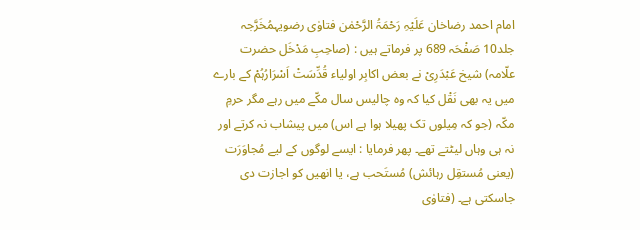امام احمد رضاخان عَلَیْہِ رَحْمَۃُ الرَّحْمٰن فتاوٰی رضویہمُخَرَّجہ جلد10 صَفْحَہ 689 پر فرماتے ہیں : (صاحِبِ مَدْخَل حضرت علّامہ) شیخ عَبْدَرِیْ نے بعض اکابِر اولیاء قُدِّسَتْ اَسْرَارُہُمْ کے بارے میں یہ بھی نَقْل کیا کہ وہ چالیس سال مکّے میں رہے مگر حرمِ مکّہ (جو کہ مِیلوں تک پھیلا ہوا ہے اس) میں پیشاب نہ کرتے اور نہ ہی وہاں لیٹتے تھے۔ پھر فرمایا : ایسے لوگوں کے لیے مُجاوَرَت (یعنی مُستقِل رہائش) مُستَحب ہے، یا انھیں کو اجازت دی جاسکتی ہے۔ (فتاوٰی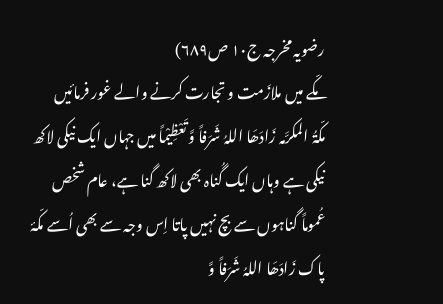رضویہ مخرجہ ج۱۰ ص۶۸۹)
مکّے میں ملازَمت و تجارت کرنے والے غور فرمائیں
مکّۃُ المکرَّمہ زَادَھَا اللہُ شَرَفاً وَّ تَعْظِیْماً میں جہاں ایک نیکی لاکھ نیکی ہے وہاں ایک گُناہ بھی لاکھ گنا ہے، عام شخص عُموماً گناہوں سے بچ نہیں پاتا اِس وجہ سے بھی اُسے مکّۂ پاک زَادَھَا اللہُ شَرَفاً وَّ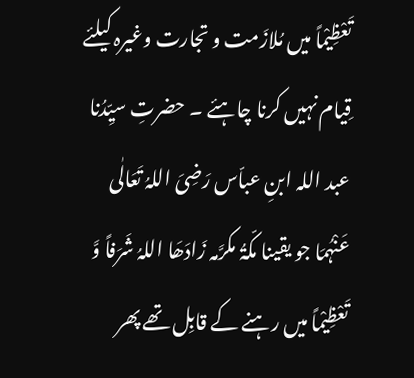تَعْظِیْماً میں مُلازَمت و تجارت وغیرہ کیلئے قِیام نہیں کرنا چاہئے ۔ حضرتِ سیِّدُنا عبد اللہ ابنِ عباّس رَضِیَ اللہُ تَعَالٰی عَنْہُمَا جو یقینا مکّۃُ مکرَّمہ زَادَھَا اللہُ شَرَفاً وَّ تَعْظِیْماً میں رہنے کے قابِل تھے پھر